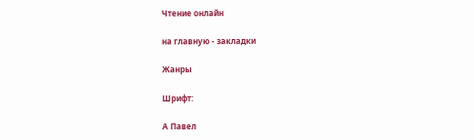Чтение онлайн

на главную - закладки

Жанры

Шрифт:

А Павел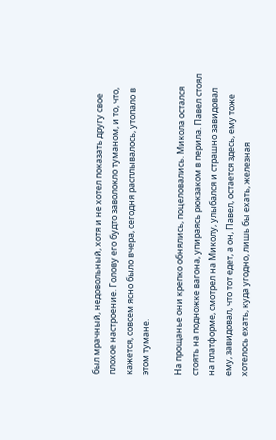был мрачный, недовольный, хотя и не хотел показать другу свое плохое настроение. Голову его будто заволокло туманом, и то, что, кажется, совсем ясно было вчера, сегодня расплывалось, утопало в этом тумане.

На прощанье они крепко обнялись, поцеловались. Микола остался стоять на подножке вагона, упираясь рюкзаком в перила. Павел стоял на платформе, смотрел на Миколу, улыбался и страшно завидовал ему, завидовал, что тот едет, а он, Павел, остается здесь, ему тоже хотелось ехать, куда угодно, лишь бы ехать, железная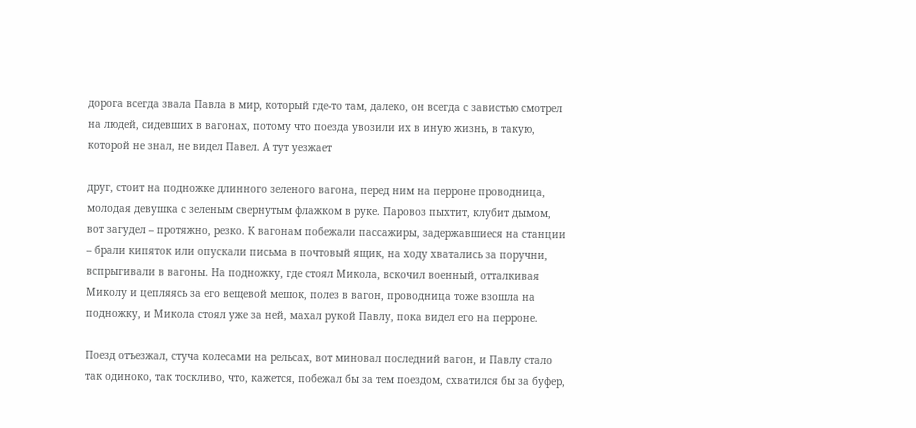дорога всегда звала Павла в мир, который где-то там, далеко, он всегда с завистью смотрел на людей, сидевших в вагонах, потому что поезда увозили их в иную жизнь, в такую, которой не знал, не видел Павел. А тут уезжает

друг, стоит на подножке длинного зеленого вагона, перед ним на перроне проводница, молодая девушка с зеленым свернутым флажком в руке. Паровоз пыхтит, клубит дымом, вот загудел – протяжно, резко. К вагонам побежали пассажиры, задержавшиеся на станции – брали кипяток или опускали письма в почтовый ящик, на ходу хватались за поручни, вспрыгивали в вагоны. На подножку, где стоял Микола, вскочил военный, отталкивая Миколу и цепляясь за его вещевой мешок, полез в вагон, проводница тоже взошла на подножку, и Микола стоял уже за ней, махал рукой Павлу, пока видел его на перроне.

Поезд отъезжал, стуча колесами на рельсах, вот миновал последний вагон, и Павлу стало так одиноко, так тоскливо, что, кажется, побежал бы за тем поездом, схватился бы за буфер,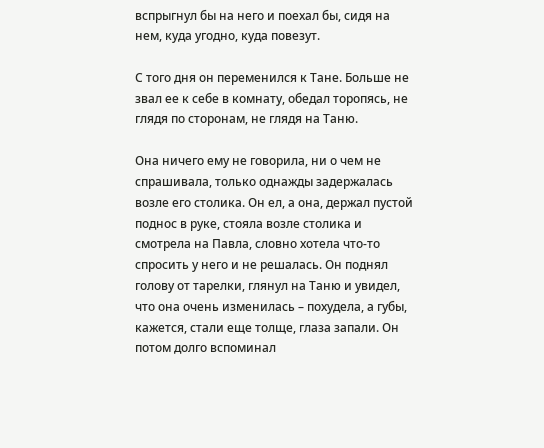вспрыгнул бы на него и поехал бы, сидя на нем, куда угодно, куда повезут.

С того дня он переменился к Тане. Больше не звал ее к себе в комнату, обедал торопясь, не глядя по сторонам, не глядя на Таню.

Она ничего ему не говорила, ни о чем не спрашивала, только однажды задержалась возле его столика. Он ел, а она, держал пустой поднос в руке, стояла возле столика и смотрела на Павла, словно хотела что-то спросить у него и не решалась. Он поднял голову от тарелки, глянул на Таню и увидел, что она очень изменилась – похудела, а губы, кажется, стали еще толще, глаза запали. Он потом долго вспоминал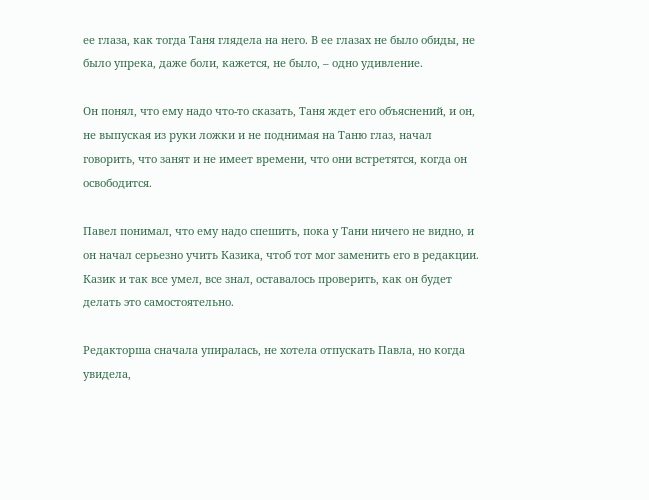ее глаза, как тогда Таня глядела на него. В ее глазах не было обиды, не было упрека, даже боли, кажется, не было, – одно удивление.

Он понял, что ему надо что-то сказать, Таня ждет его объяснений, и он, не выпуская из руки ложки и не поднимая на Таню глаз, начал говорить, что занят и не имеет времени, что они встретятся, когда он освободится.

Павел понимал, что ему надо спешить, пока у Тани ничего не видно, и он начал серьезно учить Казика, чтоб тот мог заменить его в редакции. Казик и так все умел, все знал, оставалось проверить, как он будет делать это самостоятельно.

Редакторша сначала упиралась, не хотела отпускать Павла, но когда увидела,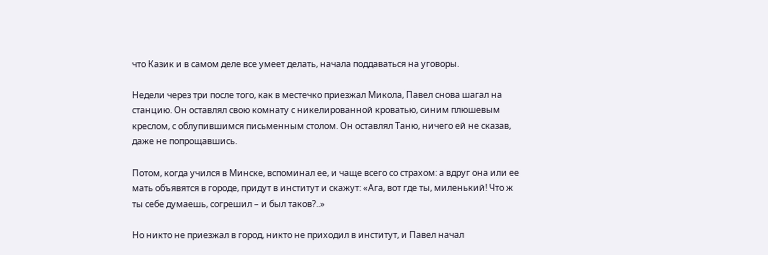что Казик и в самом деле все умеет делать, начала поддаваться на уговоры.

Недели через три после того, как в местечко приезжал Микола, Павел снова шагал на станцию. Он оставлял свою комнату с никелированной кроватью, синим плюшевым креслом, с облупившимся письменным столом. Он оставлял Таню, ничего ей не сказав, даже не попрощавшись.

Потом, когда учился в Минске, вспоминал ее, и чаще всего со страхом: а вдруг она или ее мать объявятся в городе, придут в институт и скажут: «Ага, вот где ты, миленький! Что ж ты себе думаешь, согрешил – и был таков?..»

Но никто не приезжал в город, никто не приходил в институт, и Павел начал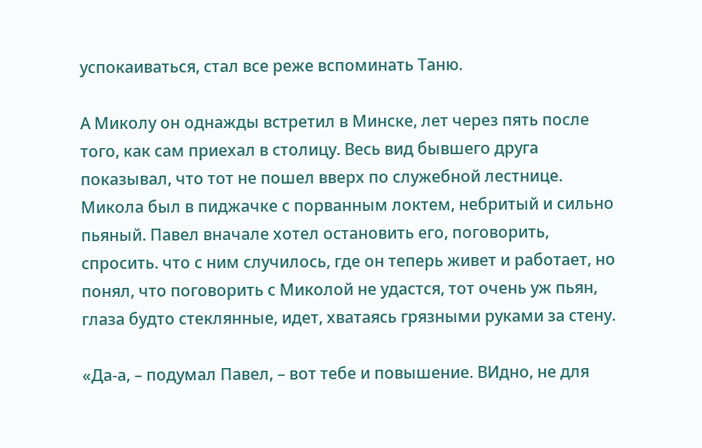успокаиваться, стал все реже вспоминать Таню.

А Миколу он однажды встретил в Минске, лет через пять после того, как сам приехал в столицу. Весь вид бывшего друга показывал, что тот не пошел вверх по служебной лестнице. Микола был в пиджачке с порванным локтем, небритый и сильно пьяный. Павел вначале хотел остановить его, поговорить, спросить. что с ним случилось, где он теперь живет и работает, но понял, что поговорить с Миколой не удастся, тот очень уж пьян, глаза будто стеклянные, идет, хватаясь грязными руками за стену.

«Да-а, – подумал Павел, – вот тебе и повышение. ВИдно, не для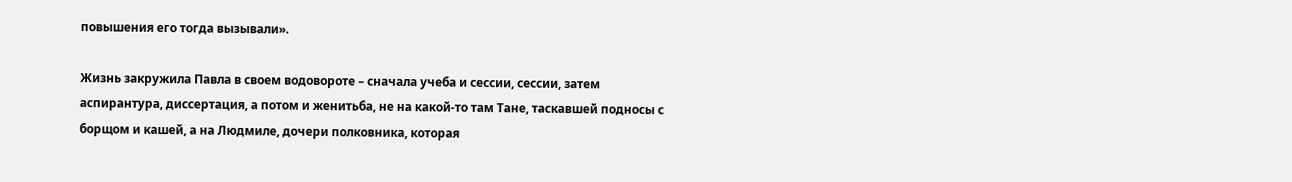повышения его тогда вызывали».

Жизнь закружила Павла в своем водовороте – сначала учеба и сессии, сессии, затем аспирантура, диссертация, а потом и женитьба, не на какой-то там Тане, таскавшей подносы с борщом и кашей, а на Людмиле, дочери полковника, которая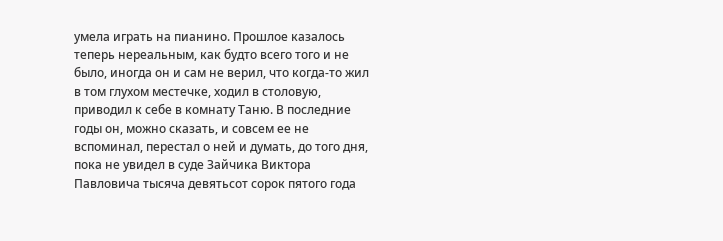умела играть на пианино. Прошлое казалось теперь нереальным, как будто всего того и не было, иногда он и сам не верил, что когда-то жил в том глухом местечке, ходил в столовую, приводил к себе в комнату Таню. В последние годы он, можно сказать, и совсем ее не вспоминал, перестал о ней и думать, до того дня, пока не увидел в суде Зайчика Виктора Павловича тысяча девятьсот сорок пятого года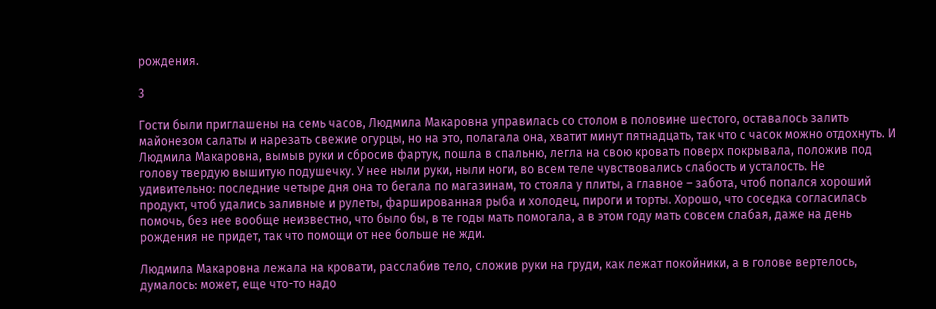рождения.

3

Гости были приглашены на семь часов, Людмила Макаровна управилась со столом в половине шестого, оставалось залить майонезом салаты и нарезать свежие огурцы, но на это, полагала она, хватит минут пятнадцать, так что с часок можно отдохнуть. И Людмила Макаровна, вымыв руки и сбросив фартук, пошла в спальню, легла на свою кровать поверх покрывала, положив под голову твердую вышитую подушечку. У нее ныли руки, ныли ноги, во всем теле чувствовались слабость и усталость. Не удивительно: последние четыре дня она то бегала по магазинам, то стояла у плиты, а главное – забота, чтоб попался хороший продукт, чтоб удались заливные и рулеты, фаршированная рыба и холодец, пироги и торты. Хорошо, что соседка согласилась помочь, без нее вообще неизвестно, что было бы, в те годы мать помогала, а в этом году мать совсем слабая, даже на день рождения не придет, так что помощи от нее больше не жди.

Людмила Макаровна лежала на кровати, расслабив тело, сложив руки на груди, как лежат покойники, а в голове вертелось, думалось: может, еще что-то надо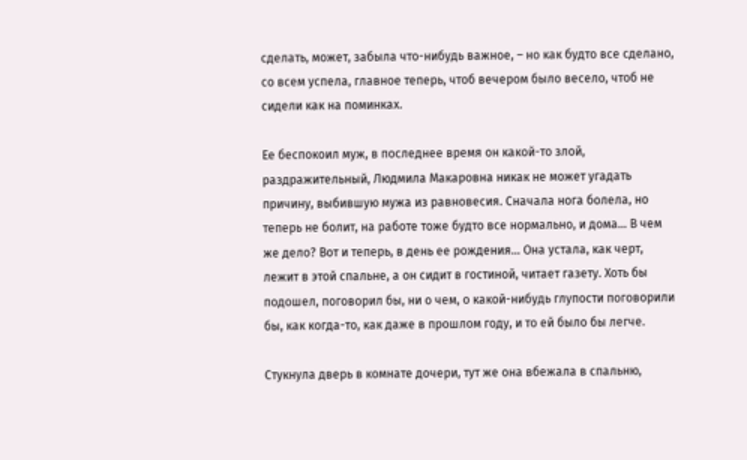сделать, может, забыла что-нибудь важное, – но как будто все сделано, со всем успела, главное теперь, чтоб вечером было весело, чтоб не сидели как на поминках.

Ее беспокоил муж, в последнее время он какой-то злой, раздражительный, Людмила Макаровна никак не может угадать причину, выбившую мужа из равновесия. Сначала нога болела, но теперь не болит, на работе тоже будто все нормально, и дома… В чем же дело? Вот и теперь, в день ее рождения… Она устала, как черт, лежит в этой спальне, а он сидит в гостиной, читает газету. Хоть бы подошел, поговорил бы, ни о чем, о какой-нибудь глупости поговорили бы, как когда-то, как даже в прошлом году, и то ей было бы легче.

Стукнула дверь в комнате дочери, тут же она вбежала в спальню,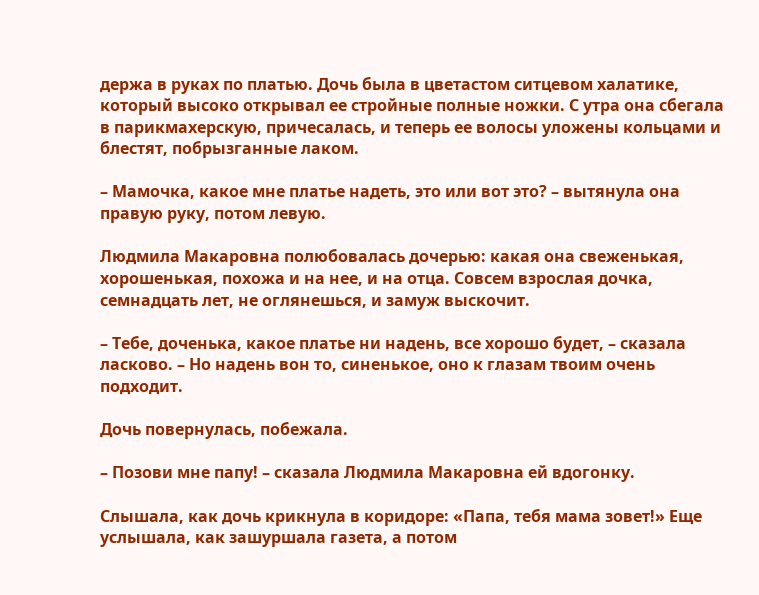держа в руках по платью. Дочь была в цветастом ситцевом халатике, который высоко открывал ее стройные полные ножки. С утра она сбегала в парикмахерскую, причесалась, и теперь ее волосы уложены кольцами и блестят, побрызганные лаком.

– Мамочка, какое мне платье надеть, это или вот это? – вытянула она правую руку, потом левую.

Людмила Макаровна полюбовалась дочерью: какая она свеженькая, хорошенькая, похожа и на нее, и на отца. Совсем взрослая дочка, семнадцать лет, не оглянешься, и замуж выскочит.

– Тебе, доченька, какое платье ни надень, все хорошо будет, – сказала ласково. – Но надень вон то, синенькое, оно к глазам твоим очень подходит.

Дочь повернулась, побежала.

– Позови мне папу! – сказала Людмила Макаровна ей вдогонку.

Слышала, как дочь крикнула в коридоре: «Папа, тебя мама зовет!» Еще услышала, как зашуршала газета, а потом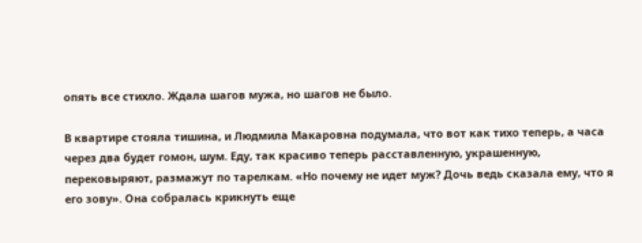опять все стихло. Ждала шагов мужа, но шагов не было.

В квартире стояла тишина, и Людмила Макаровна подумала, что вот как тихо теперь, а часа через два будет гомон, шум. Еду, так красиво теперь расставленную, украшенную, перековыряют, размажут по тарелкам. «Но почему не идет муж? Дочь ведь сказала ему, что я его зову». Она собралась крикнуть еще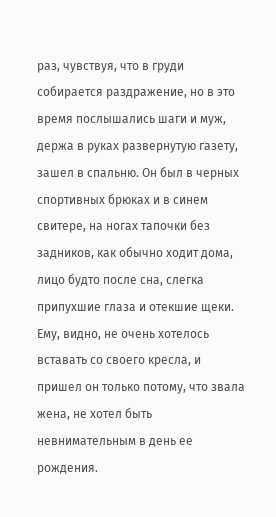раз, чувствуя, что в груди собирается раздражение, но в это время послышались шаги и муж, держа в руках развернутую газету, зашел в спальню. Он был в черных спортивных брюках и в синем свитере, на ногах тапочки без задников, как обычно ходит дома, лицо будто после сна, слегка припухшие глаза и отекшие щеки. Ему, видно, не очень хотелось вставать со своего кресла, и пришел он только потому, что звала жена, не хотел быть невнимательным в день ее рождения.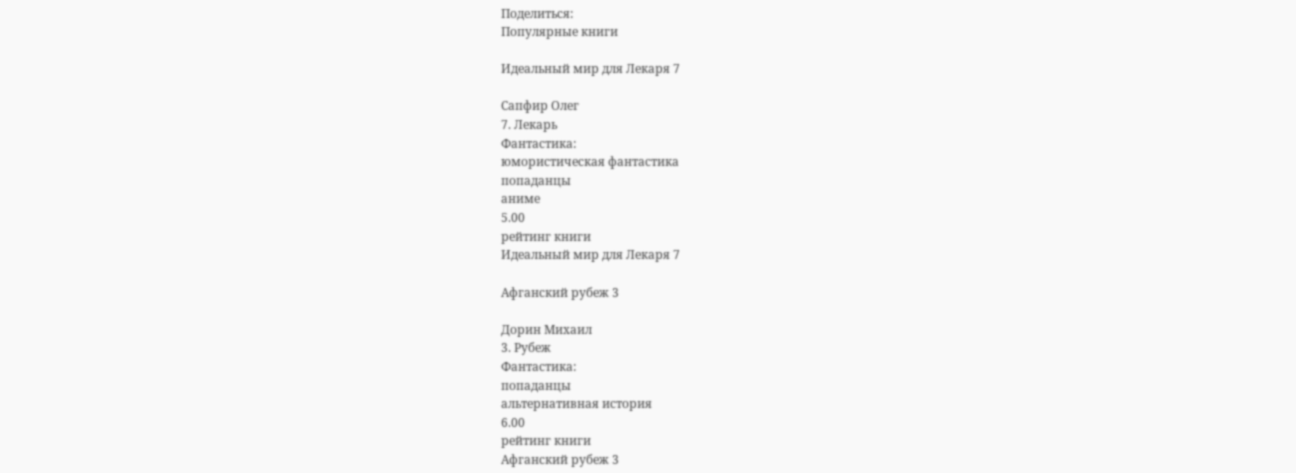Поделиться:
Популярные книги

Идеальный мир для Лекаря 7

Сапфир Олег
7. Лекарь
Фантастика:
юмористическая фантастика
попаданцы
аниме
5.00
рейтинг книги
Идеальный мир для Лекаря 7

Афганский рубеж 3

Дорин Михаил
3. Рубеж
Фантастика:
попаданцы
альтернативная история
6.00
рейтинг книги
Афганский рубеж 3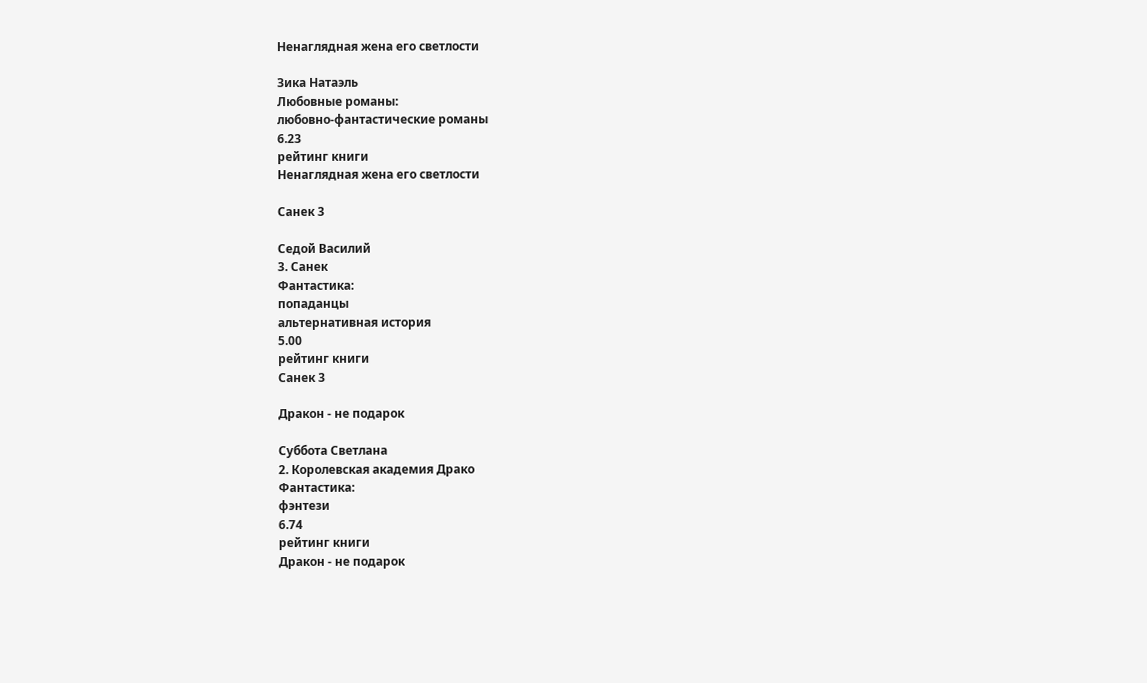Ненаглядная жена его светлости

Зика Натаэль
Любовные романы:
любовно-фантастические романы
6.23
рейтинг книги
Ненаглядная жена его светлости

Санек 3

Седой Василий
3. Санек
Фантастика:
попаданцы
альтернативная история
5.00
рейтинг книги
Санек 3

Дракон - не подарок

Суббота Светлана
2. Королевская академия Драко
Фантастика:
фэнтези
6.74
рейтинг книги
Дракон - не подарок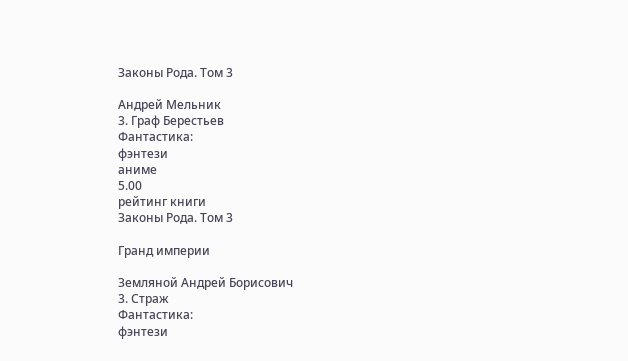Законы Рода. Том 3

Андрей Мельник
3. Граф Берестьев
Фантастика:
фэнтези
аниме
5.00
рейтинг книги
Законы Рода. Том 3

Гранд империи

Земляной Андрей Борисович
3. Страж
Фантастика:
фэнтези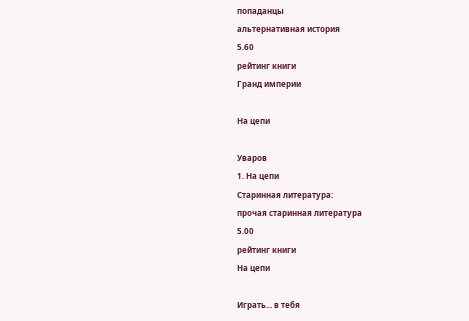попаданцы
альтернативная история
5.60
рейтинг книги
Гранд империи

На цепи

Уваров
1. На цепи
Старинная литература:
прочая старинная литература
5.00
рейтинг книги
На цепи

Играть... в тебя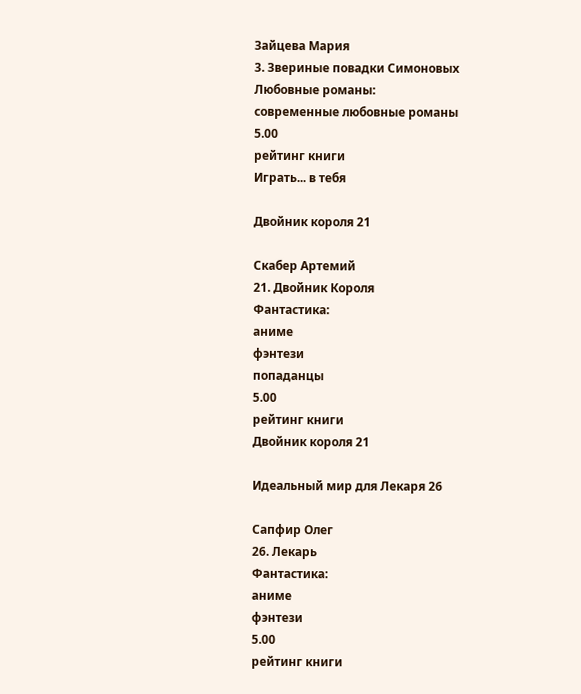Зайцева Мария
3. Звериные повадки Симоновых
Любовные романы:
современные любовные романы
5.00
рейтинг книги
Играть... в тебя

Двойник короля 21

Скабер Артемий
21. Двойник Короля
Фантастика:
аниме
фэнтези
попаданцы
5.00
рейтинг книги
Двойник короля 21

Идеальный мир для Лекаря 26

Сапфир Олег
26. Лекарь
Фантастика:
аниме
фэнтези
5.00
рейтинг книги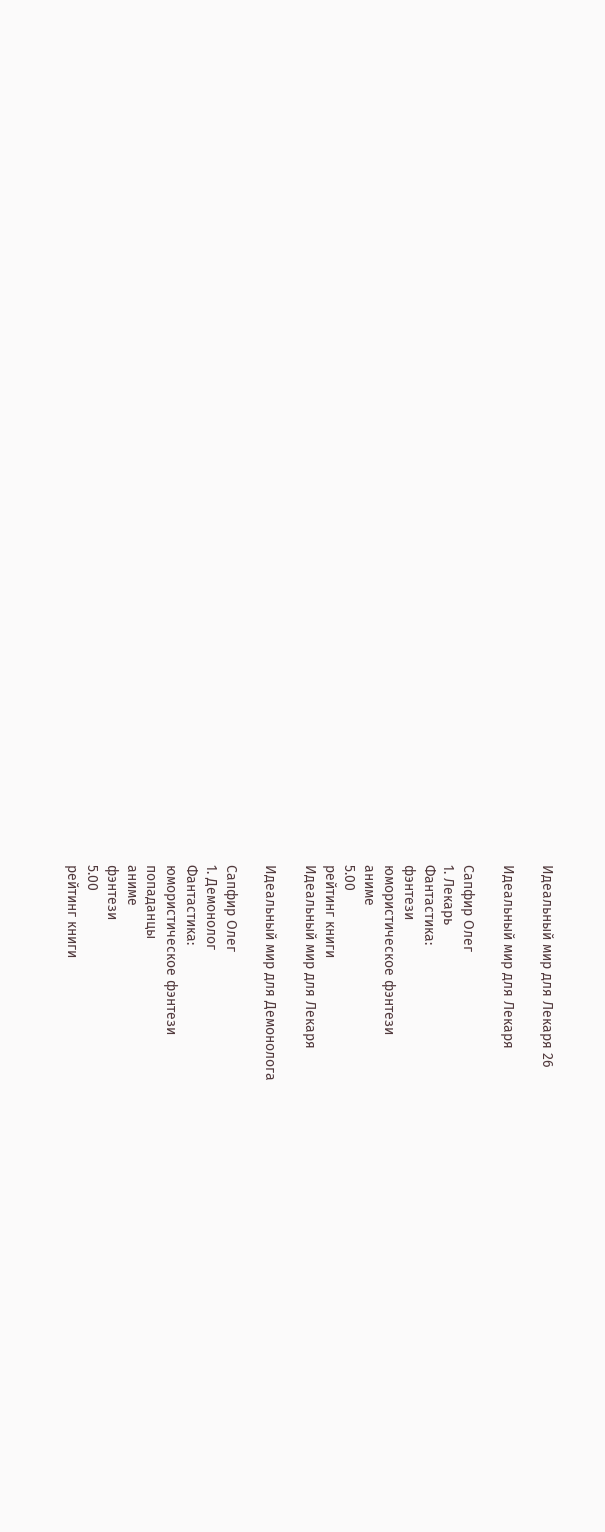Идеальный мир для Лекаря 26

Идеальный мир для Лекаря

Сапфир Олег
1. Лекарь
Фантастика:
фэнтези
юмористическое фэнтези
аниме
5.00
рейтинг книги
Идеальный мир для Лекаря

Идеальный мир для Демонолога

Сапфир Олег
1. Демонолог
Фантастика:
юмористическое фэнтези
попаданцы
аниме
фэнтези
5.00
рейтинг книги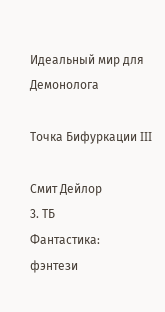Идеальный мир для Демонолога

Точка Бифуркации III

Смит Дейлор
3. ТБ
Фантастика:
фэнтези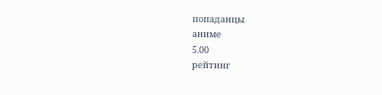попаданцы
аниме
5.00
рейтинг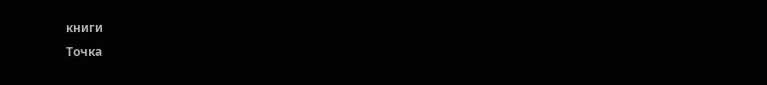книги
Точка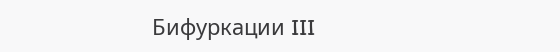Бифуркации III